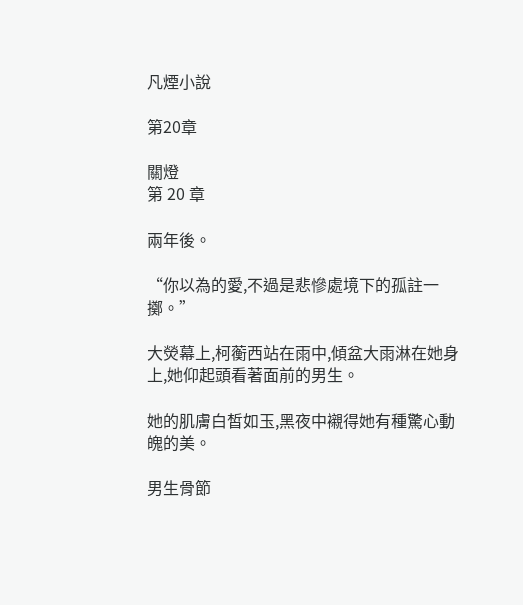凡煙小說

第20章

關燈
第 20 章

兩年後。

“你以為的愛,不過是悲慘處境下的孤註一擲。”

大熒幕上,柯蘅西站在雨中,傾盆大雨淋在她身上,她仰起頭看著面前的男生。

她的肌膚白皙如玉,黑夜中襯得她有種驚心動魄的美。

男生骨節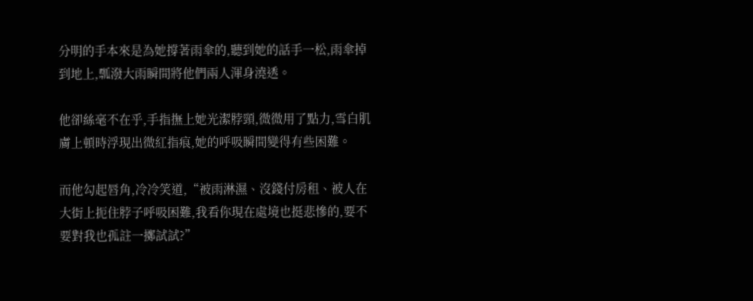分明的手本來是為她撐著雨傘的,聽到她的話手一松,雨傘掉到地上,瓢潑大雨瞬間將他們兩人渾身澆透。

他卻絲毫不在乎,手指撫上她光潔脖頸,微微用了點力,雪白肌膚上頓時浮現出微紅指痕,她的呼吸瞬間變得有些困難。

而他勾起唇角,冷冷笑道,“被雨淋濕、沒錢付房租、被人在大街上扼住脖子呼吸困難,我看你現在處境也挺悲慘的,要不要對我也孤註一擲試試?”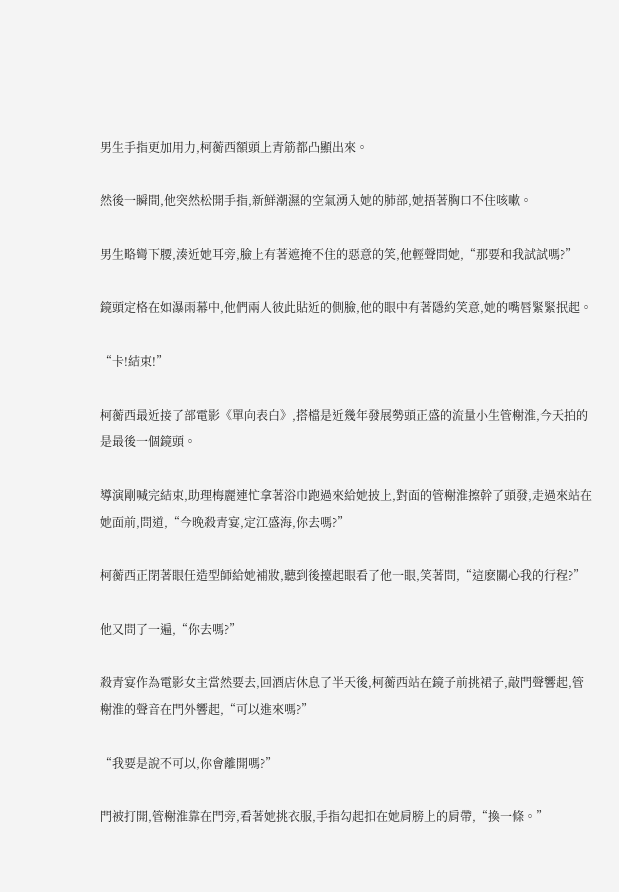男生手指更加用力,柯蘅西額頭上青筋都凸顯出來。

然後一瞬間,他突然松開手指,新鮮潮濕的空氣湧入她的肺部,她捂著胸口不住咳嗽。

男生略彎下腰,湊近她耳旁,臉上有著遮掩不住的惡意的笑,他輕聲問她,“那要和我試試嗎?”

鏡頭定格在如瀑雨幕中,他們兩人彼此貼近的側臉,他的眼中有著隱約笑意,她的嘴唇緊緊抿起。

“卡!結束!”

柯蘅西最近接了部電影《單向表白》,搭檔是近幾年發展勢頭正盛的流量小生管榭淮,今天拍的是最後一個鏡頭。

導演剛喊完結束,助理梅麗連忙拿著浴巾跑過來給她披上,對面的管榭淮擦幹了頭發,走過來站在她面前,問道,“今晚殺青宴,定江盛海,你去嗎?”

柯蘅西正閉著眼任造型師給她補妝,聽到後擡起眼看了他一眼,笑著問,“這麽關心我的行程?”

他又問了一遍,“你去嗎?”

殺青宴作為電影女主當然要去,回酒店休息了半天後,柯蘅西站在鏡子前挑裙子,敲門聲響起,管榭淮的聲音在門外響起,“可以進來嗎?”

“我要是說不可以,你會離開嗎?”

門被打開,管榭淮靠在門旁,看著她挑衣服,手指勾起扣在她肩膀上的肩帶,“換一條。”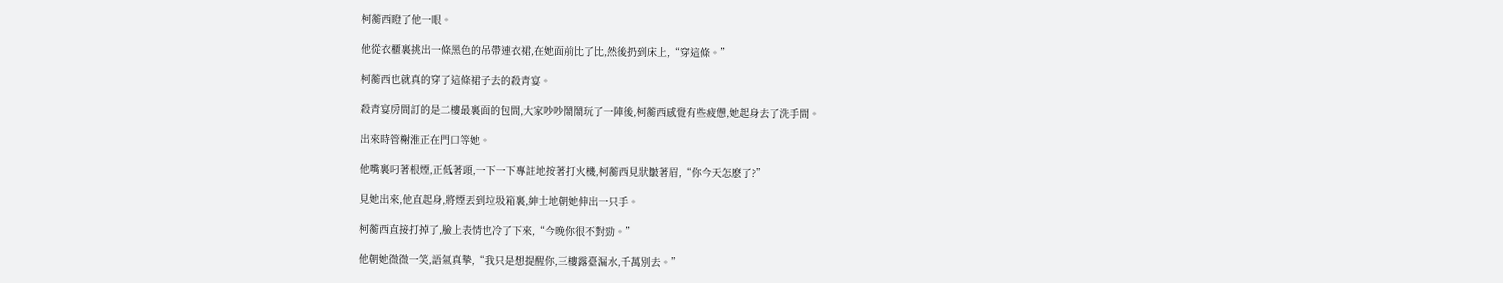柯蘅西瞪了他一眼。

他從衣櫃裏挑出一條黑色的吊帶連衣裙,在她面前比了比,然後扔到床上,“穿這條。”

柯蘅西也就真的穿了這條裙子去的殺青宴。

殺青宴房間訂的是二樓最裏面的包間,大家吵吵鬧鬧玩了一陣後,柯蘅西感覺有些疲憊,她起身去了洗手間。

出來時管榭淮正在門口等她。

他嘴裏叼著根煙,正低著頭,一下一下專註地按著打火機,柯蘅西見狀皺著眉,“你今天怎麽了?”

見她出來,他直起身,將煙丟到垃圾箱裏,紳士地朝她伸出一只手。

柯蘅西直接打掉了,臉上表情也冷了下來,“今晚你很不對勁。”

他朝她微微一笑,語氣真摯,“我只是想提醒你,三樓露臺漏水,千萬別去。”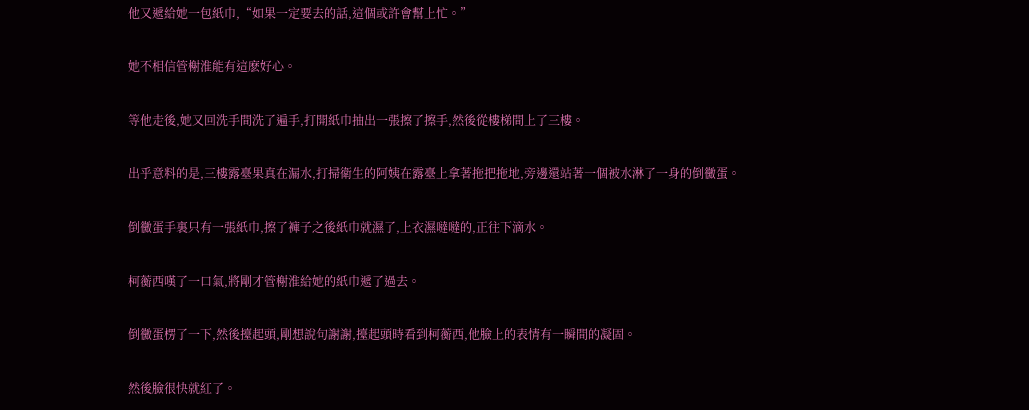他又遞給她一包紙巾,“如果一定要去的話,這個或許會幫上忙。”

她不相信管榭淮能有這麽好心。

等他走後,她又回洗手間洗了遍手,打開紙巾抽出一張擦了擦手,然後從樓梯間上了三樓。

出乎意料的是,三樓露臺果真在漏水,打掃衛生的阿姨在露臺上拿著拖把拖地,旁邊還站著一個被水淋了一身的倒黴蛋。

倒黴蛋手裏只有一張紙巾,擦了褲子之後紙巾就濕了,上衣濕噠噠的,正往下滴水。

柯蘅西嘆了一口氣,將剛才管榭淮給她的紙巾遞了過去。

倒黴蛋楞了一下,然後擡起頭,剛想說句謝謝,擡起頭時看到柯蘅西,他臉上的表情有一瞬間的凝固。

然後臉很快就紅了。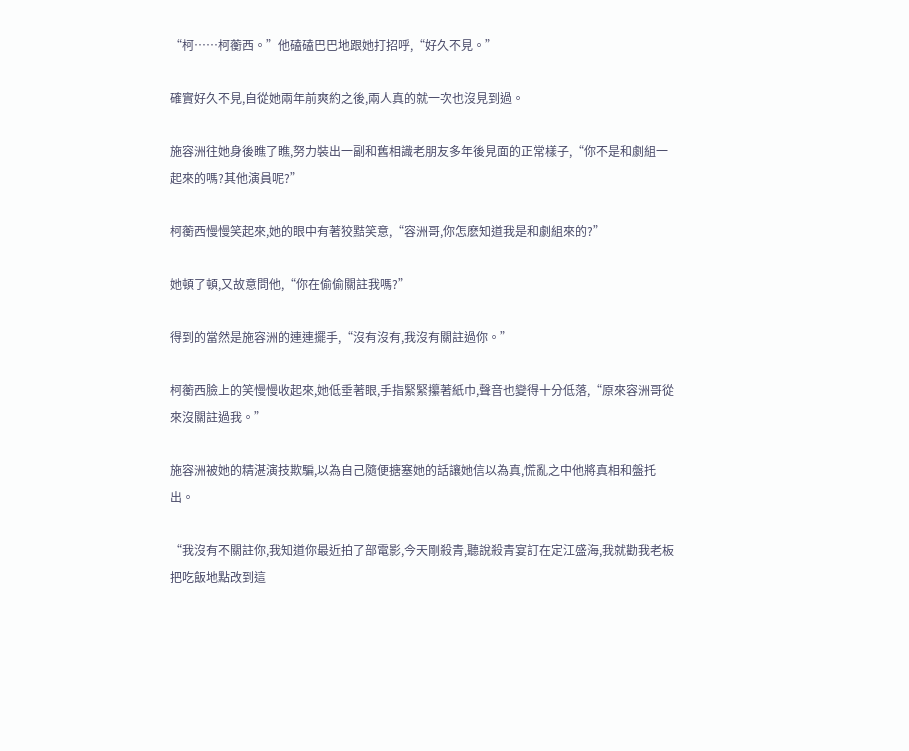“柯……柯蘅西。”他磕磕巴巴地跟她打招呼,“好久不見。”

確實好久不見,自從她兩年前爽約之後,兩人真的就一次也沒見到過。

施容洲往她身後瞧了瞧,努力裝出一副和舊相識老朋友多年後見面的正常樣子,“你不是和劇組一起來的嗎?其他演員呢?”

柯蘅西慢慢笑起來,她的眼中有著狡黠笑意,“容洲哥,你怎麽知道我是和劇組來的?”

她頓了頓,又故意問他,“你在偷偷關註我嗎?”

得到的當然是施容洲的連連擺手,“沒有沒有,我沒有關註過你。”

柯蘅西臉上的笑慢慢收起來,她低垂著眼,手指緊緊攥著紙巾,聲音也變得十分低落,“原來容洲哥從來沒關註過我。”

施容洲被她的精湛演技欺騙,以為自己隨便搪塞她的話讓她信以為真,慌亂之中他將真相和盤托出。

“我沒有不關註你,我知道你最近拍了部電影,今天剛殺青,聽說殺青宴訂在定江盛海,我就勸我老板把吃飯地點改到這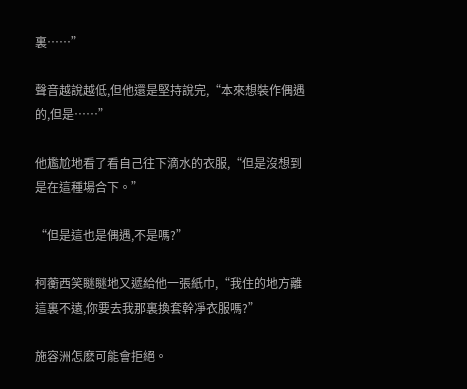裏……”

聲音越說越低,但他還是堅持說完,“本來想裝作偶遇的,但是……”

他尷尬地看了看自己往下滴水的衣服,“但是沒想到是在這種場合下。”

“但是這也是偶遇,不是嗎?”

柯蘅西笑瞇瞇地又遞給他一張紙巾,“我住的地方離這裏不遠,你要去我那裏換套幹凈衣服嗎?”

施容洲怎麽可能會拒絕。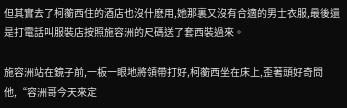但其實去了柯蘅西住的酒店也沒什麽用,她那裏又沒有合適的男士衣服,最後還是打電話叫服裝店按照施容洲的尺碼送了套西裝過來。

施容洲站在鏡子前,一板一眼地將領帶打好,柯蘅西坐在床上,歪著頭好奇問他,“容洲哥今天來定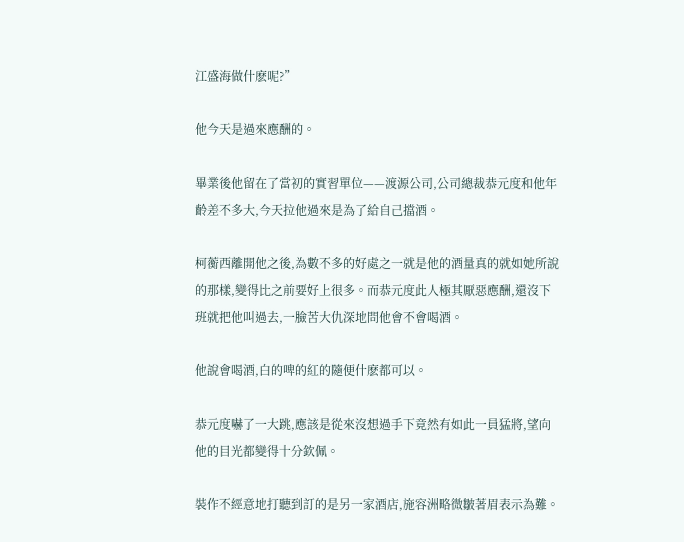江盛海做什麽呢?”

他今天是過來應酬的。

畢業後他留在了當初的實習單位——渡源公司,公司總裁恭元度和他年齡差不多大,今天拉他過來是為了給自己擋酒。

柯蘅西離開他之後,為數不多的好處之一就是他的酒量真的就如她所說的那樣,變得比之前要好上很多。而恭元度此人極其厭惡應酬,還沒下班就把他叫過去,一臉苦大仇深地問他會不會喝酒。

他說會喝酒,白的啤的紅的隨便什麽都可以。

恭元度嚇了一大跳,應該是從來沒想過手下竟然有如此一員猛將,望向他的目光都變得十分欽佩。

裝作不經意地打聽到訂的是另一家酒店,施容洲略微皺著眉表示為難。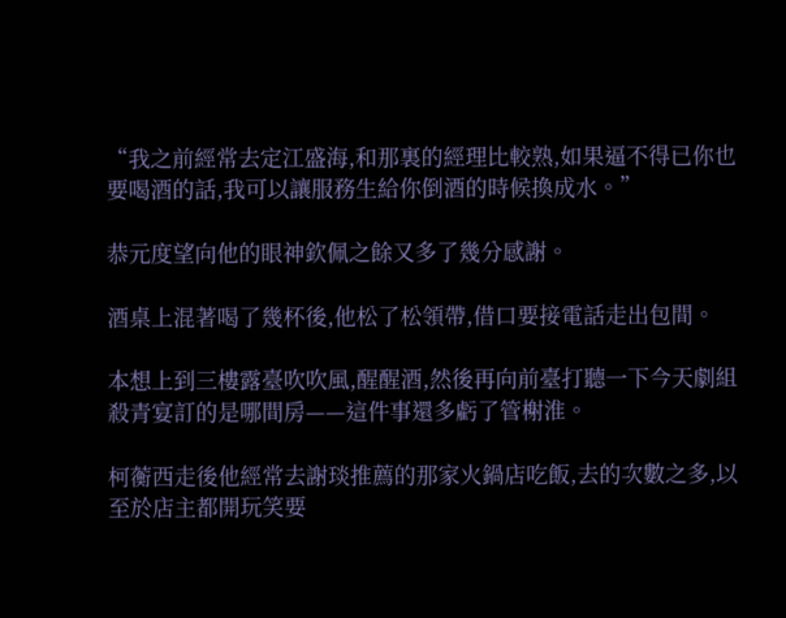“我之前經常去定江盛海,和那裏的經理比較熟,如果逼不得已你也要喝酒的話,我可以讓服務生給你倒酒的時候換成水。”

恭元度望向他的眼神欽佩之餘又多了幾分感謝。

酒桌上混著喝了幾杯後,他松了松領帶,借口要接電話走出包間。

本想上到三樓露臺吹吹風,醒醒酒,然後再向前臺打聽一下今天劇組殺青宴訂的是哪間房——這件事還多虧了管榭淮。

柯蘅西走後他經常去謝琰推薦的那家火鍋店吃飯,去的次數之多,以至於店主都開玩笑要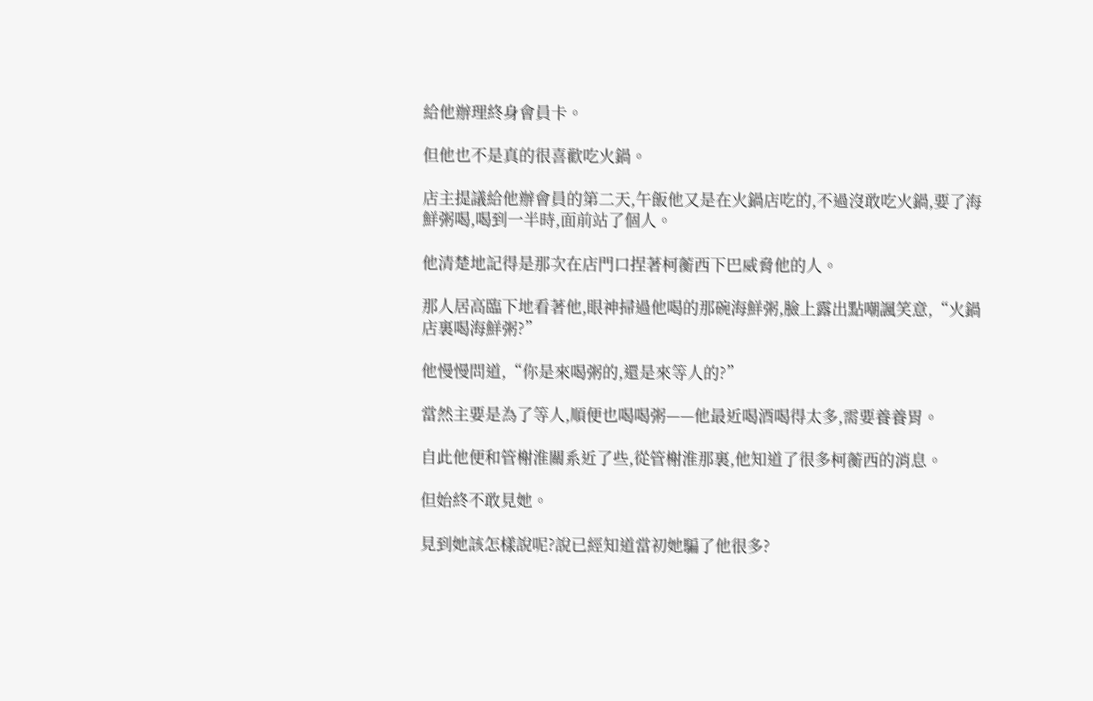給他辦理終身會員卡。

但他也不是真的很喜歡吃火鍋。

店主提議給他辦會員的第二天,午飯他又是在火鍋店吃的,不過沒敢吃火鍋,要了海鮮粥喝,喝到一半時,面前站了個人。

他清楚地記得是那次在店門口捏著柯蘅西下巴威脅他的人。

那人居高臨下地看著他,眼神掃過他喝的那碗海鮮粥,臉上露出點嘲諷笑意,“火鍋店裏喝海鮮粥?”

他慢慢問道,“你是來喝粥的,還是來等人的?”

當然主要是為了等人,順便也喝喝粥——他最近喝酒喝得太多,需要養養胃。

自此他便和管榭淮關系近了些,從管榭淮那裏,他知道了很多柯蘅西的消息。

但始終不敢見她。

見到她該怎樣說呢?說已經知道當初她騙了他很多?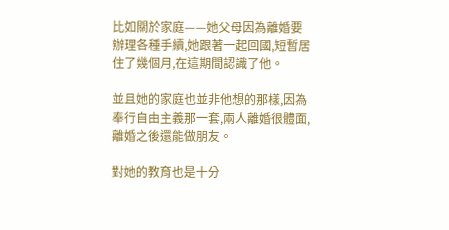比如關於家庭——她父母因為離婚要辦理各種手續,她跟著一起回國,短暫居住了幾個月,在這期間認識了他。

並且她的家庭也並非他想的那樣,因為奉行自由主義那一套,兩人離婚很體面,離婚之後還能做朋友。

對她的教育也是十分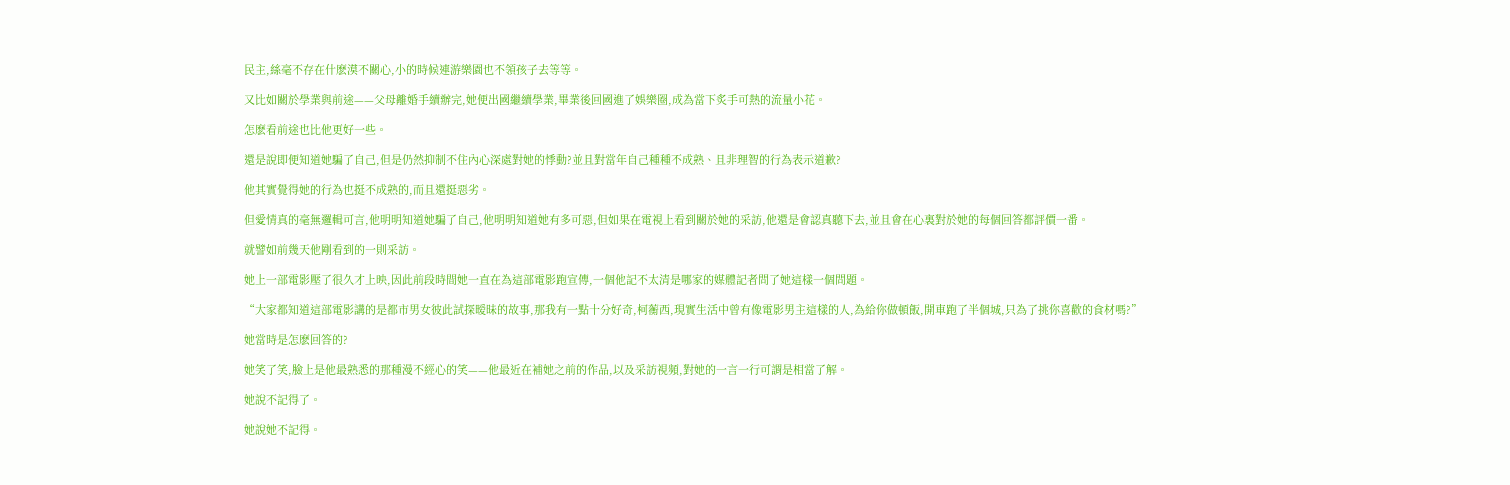民主,絲毫不存在什麽漠不關心,小的時候連游樂園也不領孩子去等等。

又比如關於學業與前途——父母離婚手續辦完,她便出國繼續學業,畢業後回國進了娛樂圈,成為當下炙手可熱的流量小花。

怎麽看前途也比他更好一些。

還是說即便知道她騙了自己,但是仍然抑制不住內心深處對她的悸動?並且對當年自己種種不成熟、且非理智的行為表示道歉?

他其實覺得她的行為也挺不成熟的,而且還挺惡劣。

但愛情真的毫無邏輯可言,他明明知道她騙了自己,他明明知道她有多可惡,但如果在電視上看到關於她的采訪,他還是會認真聽下去,並且會在心裏對於她的每個回答都評價一番。

就譬如前幾天他剛看到的一則采訪。

她上一部電影壓了很久才上映,因此前段時間她一直在為這部電影跑宣傳,一個他記不太清是哪家的媒體記者問了她這樣一個問題。

“大家都知道這部電影講的是都市男女彼此試探暧昧的故事,那我有一點十分好奇,柯蘅西,現實生活中曾有像電影男主這樣的人,為給你做頓飯,開車跑了半個城,只為了挑你喜歡的食材嗎?”

她當時是怎麽回答的?

她笑了笑,臉上是他最熟悉的那種漫不經心的笑——他最近在補她之前的作品,以及采訪視頻,對她的一言一行可謂是相當了解。

她說不記得了。

她說她不記得。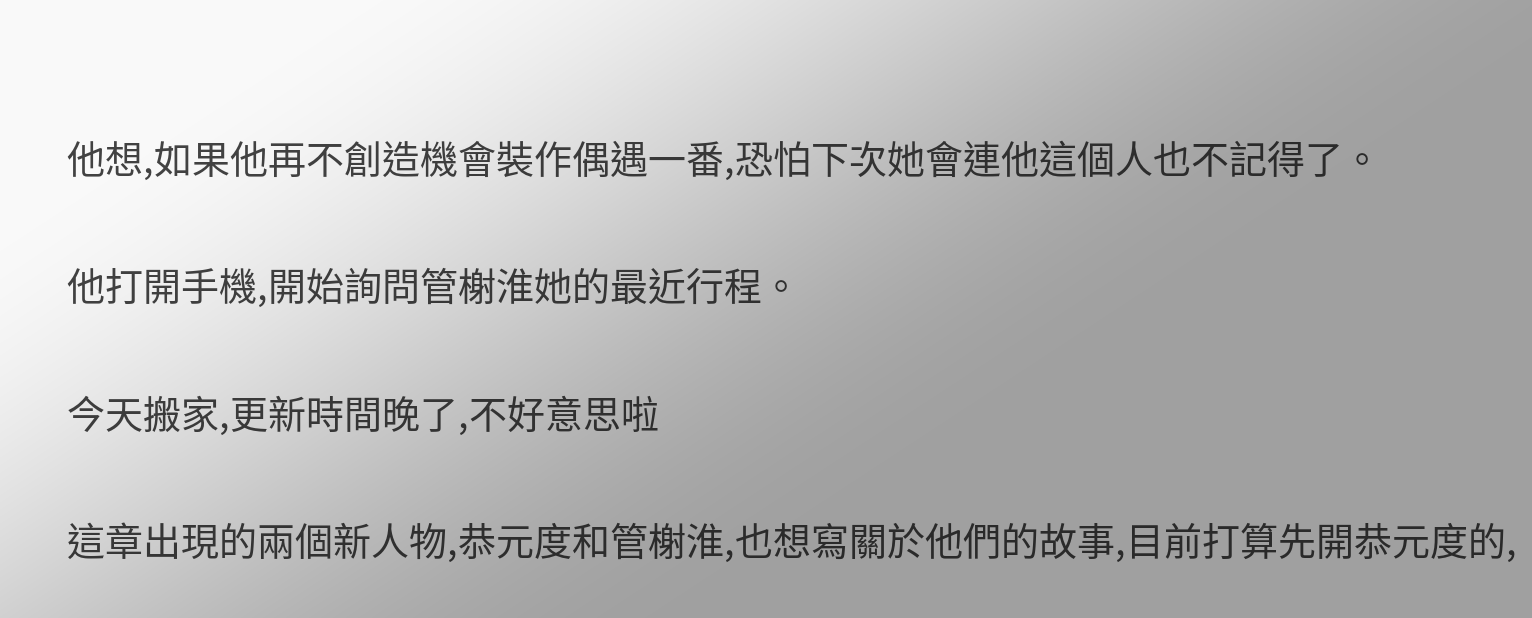他想,如果他再不創造機會裝作偶遇一番,恐怕下次她會連他這個人也不記得了。

他打開手機,開始詢問管榭淮她的最近行程。

今天搬家,更新時間晚了,不好意思啦

這章出現的兩個新人物,恭元度和管榭淮,也想寫關於他們的故事,目前打算先開恭元度的,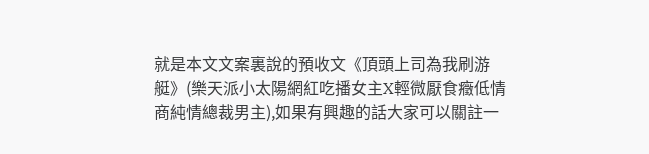就是本文文案裏說的預收文《頂頭上司為我刷游艇》(樂天派小太陽網紅吃播女主X輕微厭食癥低情商純情總裁男主),如果有興趣的話大家可以關註一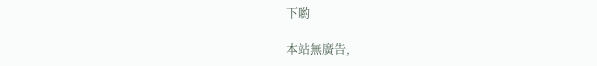下喲

本站無廣告,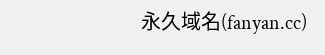永久域名(fanyan.cc)